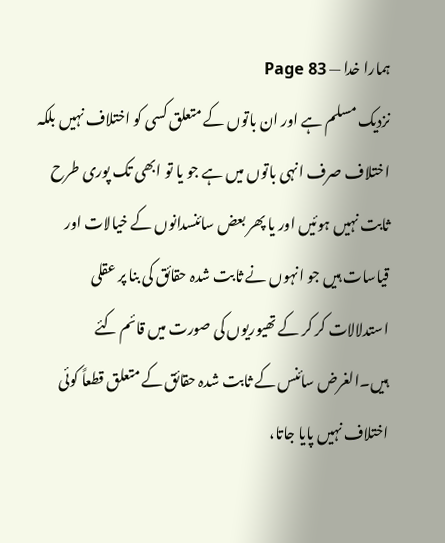ہمارا خدا — Page 83
نزدیک مسلم ہے اور ان باتوں کے متعلق کسی کو اختلاف نہیں بلکہ اختلاف صرف انہی باتوں میں ہے جو یا تو ابھی تک پوری طرح ثابت نہیں ہوئیں اور یا پھر بعض سائنسدانوں کے خیالات اور قیاسات ہیں جو انہوں نے ثابت شدہ حقائق کی بنا پر عقلی استدلالات کر کر کے تھیوریوں کی صورت میں قائم کئے ہیں۔الغرض سائنس کے ثابت شدہ حقائق کے متعلق قطعاً کوئی اختلاف نہیں پایا جاتا،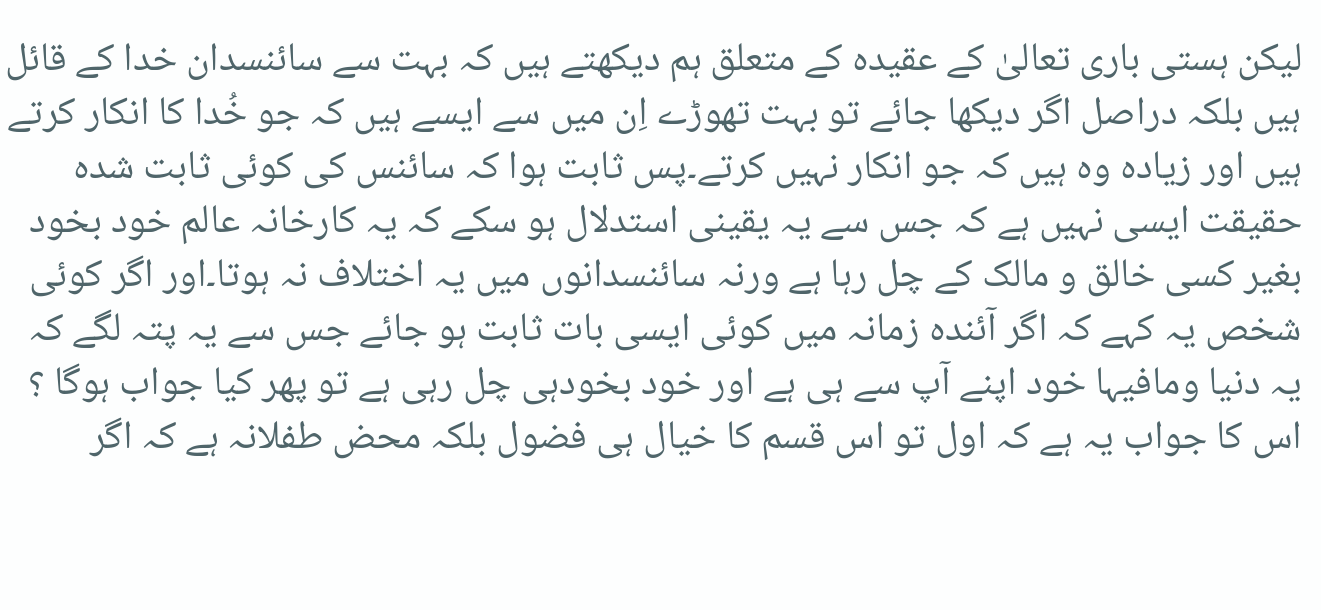لیکن ہستی باری تعالیٰ کے عقیدہ کے متعلق ہم دیکھتے ہیں کہ بہت سے سائنسدان خدا کے قائل ہیں بلکہ دراصل اگر دیکھا جائے تو بہت تھوڑے اِن میں سے ایسے ہیں کہ جو خُدا کا انکار کرتے ہیں اور زیادہ وہ ہیں کہ جو انکار نہیں کرتے۔پس ثابت ہوا کہ سائنس کی کوئی ثابت شدہ حقیقت ایسی نہیں ہے کہ جس سے یہ یقینی استدلال ہو سکے کہ یہ کارخانہ عالم خود بخود بغیر کسی خالق و مالک کے چل رہا ہے ورنہ سائنسدانوں میں یہ اختلاف نہ ہوتا۔اور اگر کوئی شخص یہ کہے کہ اگر آئندہ زمانہ میں کوئی ایسی بات ثابت ہو جائے جس سے یہ پتہ لگے کہ یہ دنیا ومافیہا خود اپنے آپ سے ہی ہے اور خود بخودہی چل رہی ہے تو پھر کیا جواب ہوگا ؟ اس کا جواب یہ ہے کہ اول تو اس قسم کا خیال ہی فضول بلکہ محض طفلانہ ہے کہ اگر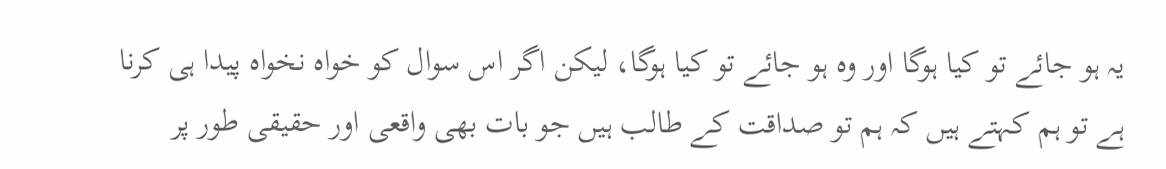یہ ہو جائے تو کیا ہوگا اور وہ ہو جائے تو کیا ہوگا، لیکن اگر اس سوال کو خواہ نخواہ پیدا ہی کرنا ہے تو ہم کہتے ہیں کہ ہم تو صداقت کے طالب ہیں جو بات بھی واقعی اور حقیقی طور پر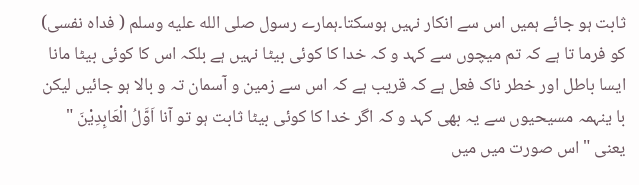ثابت ہو جائے ہمیں اس سے انکار نہیں ہوسکتا۔ہمارے رسول صلى الله عليه وسلم ( فداہ نفسی) کو فرما تا ہے کہ تم میچوں سے کہد و کہ خدا کا کوئی بیٹا نہیں ہے بلکہ اس کا کوئی بیٹا مانا ایسا باطل اور خطر ناک فعل ہے کہ قریب ہے کہ اس سے زمین و آسمان تہ و بالا ہو جائیں لیکن با ینہمہ مسیحیوں سے یہ بھی کہد و کہ اگر خدا کا کوئی بیٹا ثابت ہو تو آنا اَوَّلُ الْعَابِدِيْنَ " یعنی " اس صورت میں میں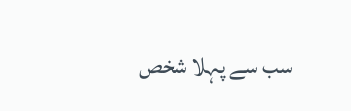سب سے پہلا شخص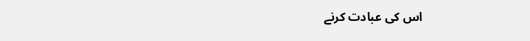اس کی عبادت کرنے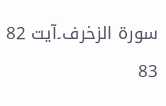سورة الزخرف۔آیت 82 83